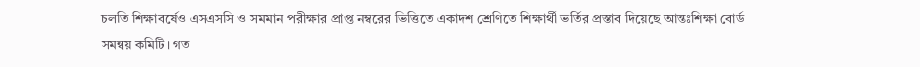চলতি শিক্ষাবর্ষেও এসএসসি ও সমমান পরীক্ষার প্রাপ্ত নম্বরের ভিত্তিতে একাদশ শ্রেণিতে শিক্ষার্থী ভর্তির প্রস্তাব দিয়েছে আন্তঃশিক্ষা বোর্ড সমন্বয় কমিটি। গত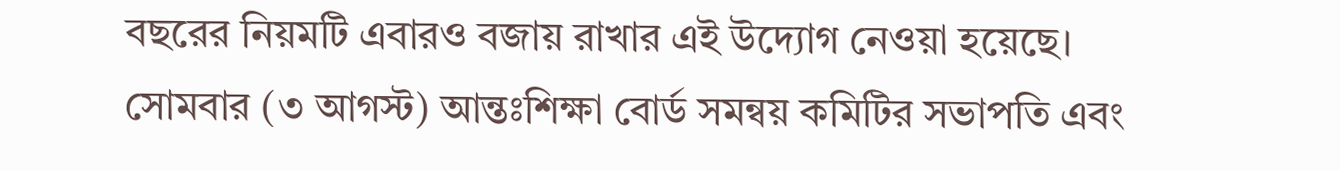বছরের নিয়মটি এবারও বজায় রাখার এই উদ্যোগ নেওয়া হয়েছে।
সোমবার (৩ আগস্ট) আন্তঃশিক্ষা বোর্ড সমন্বয় কমিটির সভাপতি এবং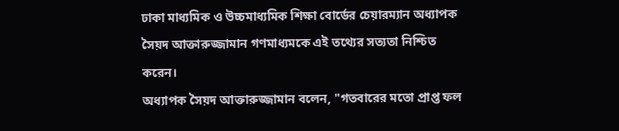ঢাকা মাধ্যমিক ও উচ্চমাধ্যমিক শিক্ষা বোর্ডের চেয়ারম্যান অধ্যাপক সৈয়দ আক্তারুজ্জামান গণমাধ্যমকে এই তথ্যের সত্যতা নিশ্চিত করেন।
অধ্যাপক সৈয়দ আক্তারুজ্জামান বলেন, "গতবারের মতো প্রাপ্ত ফল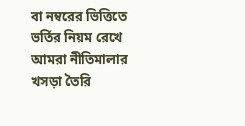বা নম্বরের ভিত্তিতে ভর্তির নিয়ম রেখে আমরা নীতিমালার খসড়া তৈরি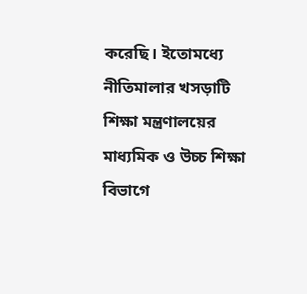করেছি। ইতোমধ্যে নীতিমালার খসড়াটি শিক্ষা মন্ত্রণালয়ের মাধ্যমিক ও উচ্চ শিক্ষা বিভাগে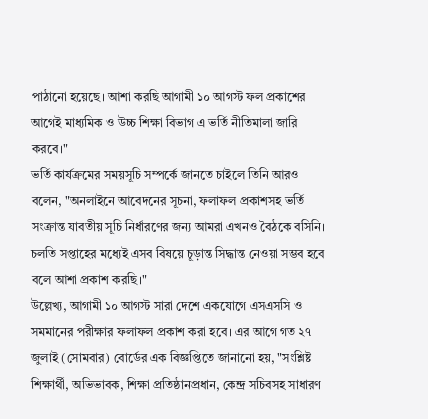পাঠানো হয়েছে। আশা করছি আগামী ১০ আগস্ট ফল প্রকাশের আগেই মাধ্যমিক ও উচ্চ শিক্ষা বিভাগ এ ভর্তি নীতিমালা জারি করবে।"
ভর্তি কার্যক্রমের সময়সূচি সম্পর্কে জানতে চাইলে তিনি আরও বলেন, "অনলাইনে আবেদনের সূচনা, ফলাফল প্রকাশসহ ভর্তি সংক্রান্ত যাবতীয় সূচি নির্ধারণের জন্য আমরা এখনও বৈঠকে বসিনি। চলতি সপ্তাহের মধ্যেই এসব বিষয়ে চূড়ান্ত সিদ্ধান্ত নেওয়া সম্ভব হবে বলে আশা প্রকাশ করছি।"
উল্লেখ্য, আগামী ১০ আগস্ট সারা দেশে একযোগে এসএসসি ও সমমানের পরীক্ষার ফলাফল প্রকাশ করা হবে। এর আগে গত ২৭ জুলাই (সোমবার) বোর্ডের এক বিজ্ঞপ্তিতে জানানো হয়, "সংশ্লিষ্ট শিক্ষার্থী, অভিভাবক, শিক্ষা প্রতিষ্ঠানপ্রধান, কেন্দ্র সচিবসহ সাধারণ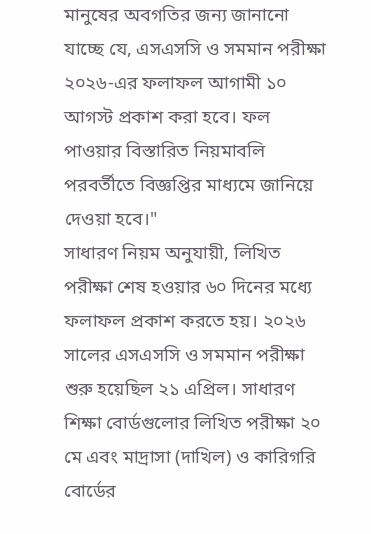মানুষের অবগতির জন্য জানানো যাচ্ছে যে, এসএসসি ও সমমান পরীক্ষা ২০২৬-এর ফলাফল আগামী ১০ আগস্ট প্রকাশ করা হবে। ফল পাওয়ার বিস্তারিত নিয়মাবলি পরবর্তীতে বিজ্ঞপ্তির মাধ্যমে জানিয়ে দেওয়া হবে।"
সাধারণ নিয়ম অনুযায়ী, লিখিত পরীক্ষা শেষ হওয়ার ৬০ দিনের মধ্যে ফলাফল প্রকাশ করতে হয়। ২০২৬ সালের এসএসসি ও সমমান পরীক্ষা শুরু হয়েছিল ২১ এপ্রিল। সাধারণ শিক্ষা বোর্ডগুলোর লিখিত পরীক্ষা ২০ মে এবং মাদ্রাসা (দাখিল) ও কারিগরি বোর্ডের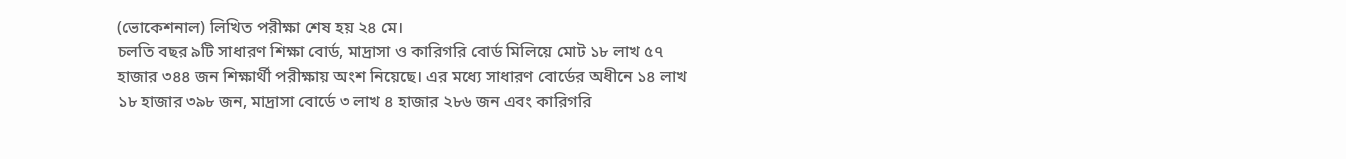(ভোকেশনাল) লিখিত পরীক্ষা শেষ হয় ২৪ মে।
চলতি বছর ৯টি সাধারণ শিক্ষা বোর্ড, মাদ্রাসা ও কারিগরি বোর্ড মিলিয়ে মোট ১৮ লাখ ৫৭ হাজার ৩৪৪ জন শিক্ষার্থী পরীক্ষায় অংশ নিয়েছে। এর মধ্যে সাধারণ বোর্ডের অধীনে ১৪ লাখ ১৮ হাজার ৩৯৮ জন, মাদ্রাসা বোর্ডে ৩ লাখ ৪ হাজার ২৮৬ জন এবং কারিগরি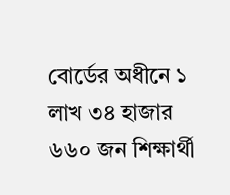বোর্ডের অধীনে ১ লাখ ৩৪ হাজার ৬৬০ জন শিক্ষার্থী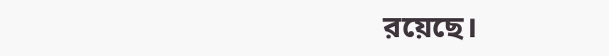রয়েছে।